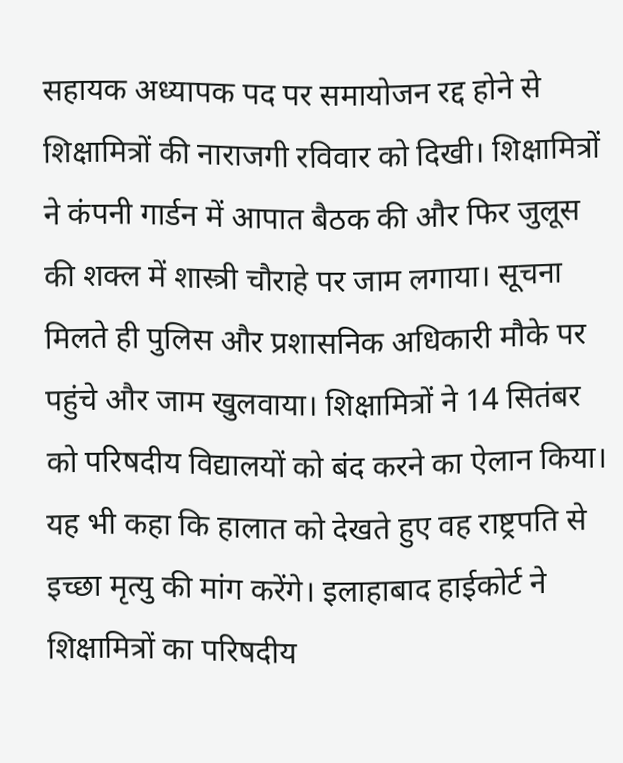सहायक अध्यापक पद पर समायोजन रद्द होने से शिक्षामित्रों की नाराजगी रविवार को दिखी। शिक्षामित्रों ने कंपनी गार्डन में आपात बैठक की और फिर जुलूस की शक्ल में शास्त्री चौराहे पर जाम लगाया। सूचना मिलते ही पुलिस और प्रशासनिक अधिकारी मौके पर पहुंचे और जाम खुलवाया। शिक्षामित्रों ने 14 सितंबर को परिषदीय विद्यालयों को बंद करने का ऐलान किया।
यह भी कहा कि हालात को देखते हुए वह राष्ट्रपति से इच्छा मृत्यु की मांग करेंगे। इलाहाबाद हाईकोर्ट ने शिक्षामित्रों का परिषदीय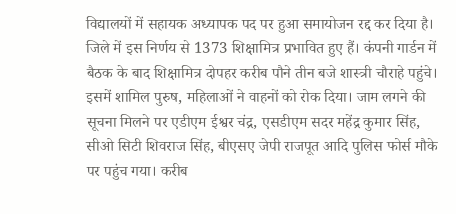विद्यालयों में सहायक अध्यापक पद पर हुआ समायोजन रद्द कर दिया है। जिले में इस निर्णय से 1373 शिक्षामित्र प्रभावित हुए हैं। कंपनी गार्डन में बैठक के बाद शिक्षामित्र दोपहर करीब पौने तीन बजे शास्त्री चौराहे पहुंचे।
इसमें शामिल पुरुष, महिलाओं ने वाहनों को रोक दिया। जाम लगने की सूचना मिलने पर एडीएम ईश्वर चंद्र, एसडीएम सदर महेंद्र कुमार सिंह, सीओ सिटी शिवराज सिंह, बीएसए जेपी राजपूत आदि पुलिस फोर्स मौके पर पहुंच गया। करीब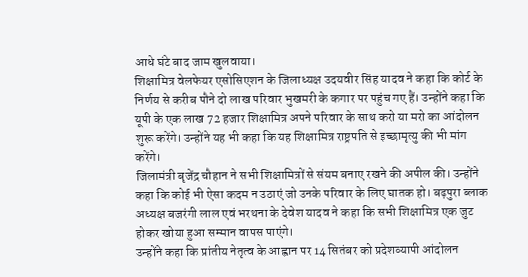आधे घंटे बाद जाम खुलवाया।
शिक्षामित्र वेलफेयर एसोसिएशन के जिलाध्यक्ष उदयवीर सिंह यादव ने कहा कि कोर्ट के निर्णय से करीब पौने दो लाख परिवार भुखमरी के कगार पर पहुंच गए हैं। उन्होंने कहा कि यूपी के एक लाख 72 हजार शिक्षामित्र अपने परिवार के साथ करो या मरो का आंदोलन शुरू करेंगे। उन्होंने यह भी कहा कि यह शिक्षामित्र राष्ट्रपति से इच्छामृत्यु की भी मांग करेंगे।
जिलामंत्री बृजेंद्र चौहान ने सभी शिक्षामित्रों से संयम बनाए रखने की अपील की। उन्होंने कहा कि कोई भी ऐसा कदम न उठाएं जो उनके परिवार के लिए घातक हो। बढ़पुरा ब्लाक अध्यक्ष बजरंगी लाल एवं भरथना के देवेश यादव ने कहा कि सभी शिक्षामित्र एक जुट होकर खोया हुआ सम्मान वापस पाएंगे।
उन्होंने कहा कि प्रांतीय नेतृत्व के आह्वान पर 14 सितंबर को प्रदेशव्यापी आंदोलन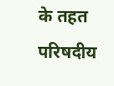के तहत परिषदीय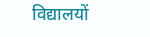विद्यालयों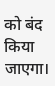को बंद किया जाएगा।